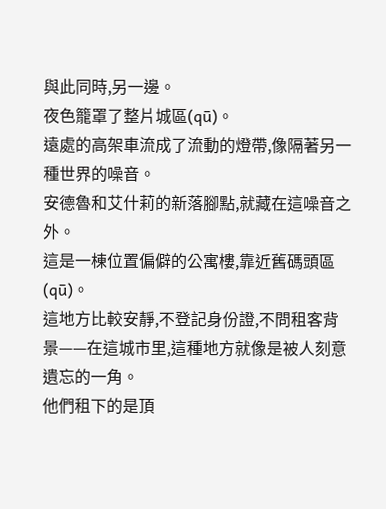與此同時,另一邊。
夜色籠罩了整片城區(qū)。
遠處的高架車流成了流動的燈帶,像隔著另一種世界的噪音。
安德魯和艾什莉的新落腳點,就藏在這噪音之外。
這是一棟位置偏僻的公寓樓,靠近舊碼頭區(qū)。
這地方比較安靜,不登記身份證,不問租客背景——在這城市里,這種地方就像是被人刻意遺忘的一角。
他們租下的是頂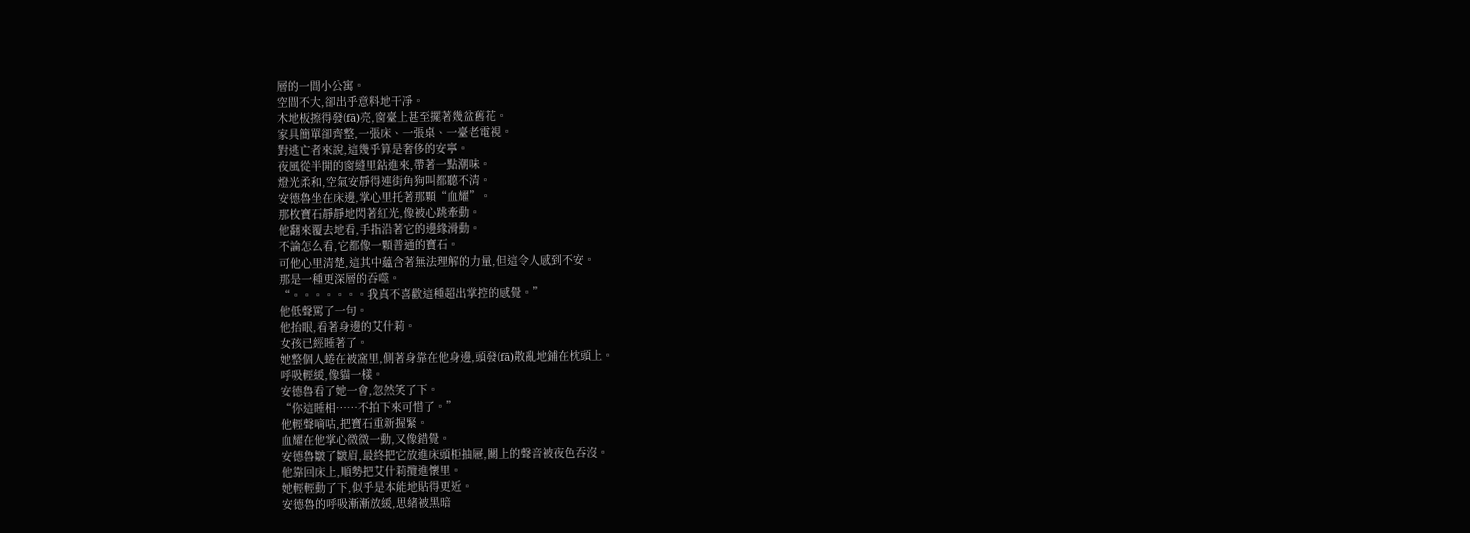層的一間小公寓。
空間不大,卻出乎意料地干凈。
木地板擦得發(fā)亮,窗臺上甚至擺著幾盆舊花。
家具簡單卻齊整,一張床、一張桌、一臺老電視。
對逃亡者來說,這幾乎算是奢侈的安寧。
夜風從半開的窗縫里鉆進來,帶著一點潮味。
燈光柔和,空氣安靜得連街角狗叫都聽不清。
安德魯坐在床邊,掌心里托著那顆“血耀”。
那枚寶石靜靜地閃著紅光,像被心跳牽動。
他翻來覆去地看,手指沿著它的邊緣滑動。
不論怎么看,它都像一顆普通的寶石。
可他心里清楚,這其中蘊含著無法理解的力量,但這令人感到不安。
那是一種更深層的吞噬。
“。。。。。。。我真不喜歡這種超出掌控的感覺。”
他低聲罵了一句。
他抬眼,看著身邊的艾什莉。
女孩已經睡著了。
她整個人蜷在被窩里,側著身靠在他身邊,頭發(fā)散亂地鋪在枕頭上。
呼吸輕緩,像貓一樣。
安德魯看了她一會,忽然笑了下。
“你這睡相……不拍下來可惜了。”
他輕聲嘀咕,把寶石重新握緊。
血耀在他掌心微微一動,又像錯覺。
安德魯皺了皺眉,最終把它放進床頭柜抽屜,關上的聲音被夜色吞沒。
他靠回床上,順勢把艾什莉攬進懷里。
她輕輕動了下,似乎是本能地貼得更近。
安德魯的呼吸漸漸放緩,思緒被黑暗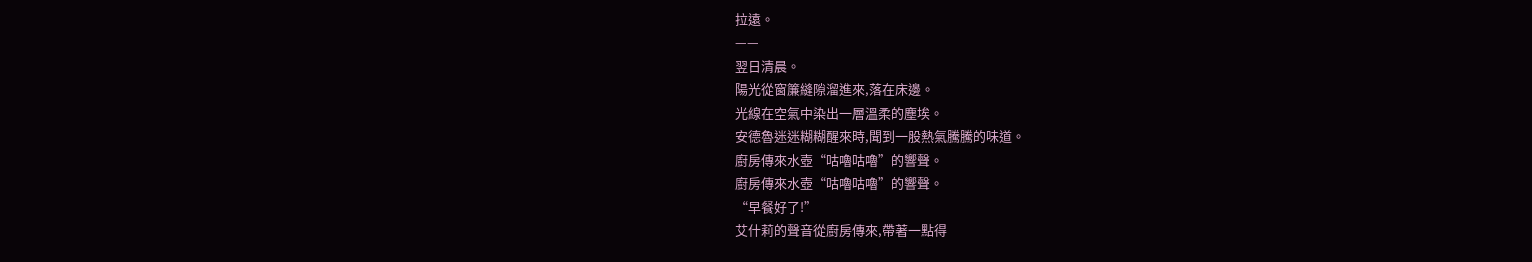拉遠。
——
翌日清晨。
陽光從窗簾縫隙溜進來,落在床邊。
光線在空氣中染出一層溫柔的塵埃。
安德魯迷迷糊糊醒來時,聞到一股熱氣騰騰的味道。
廚房傳來水壺“咕嚕咕嚕”的響聲。
廚房傳來水壺“咕嚕咕嚕”的響聲。
“早餐好了!”
艾什莉的聲音從廚房傳來,帶著一點得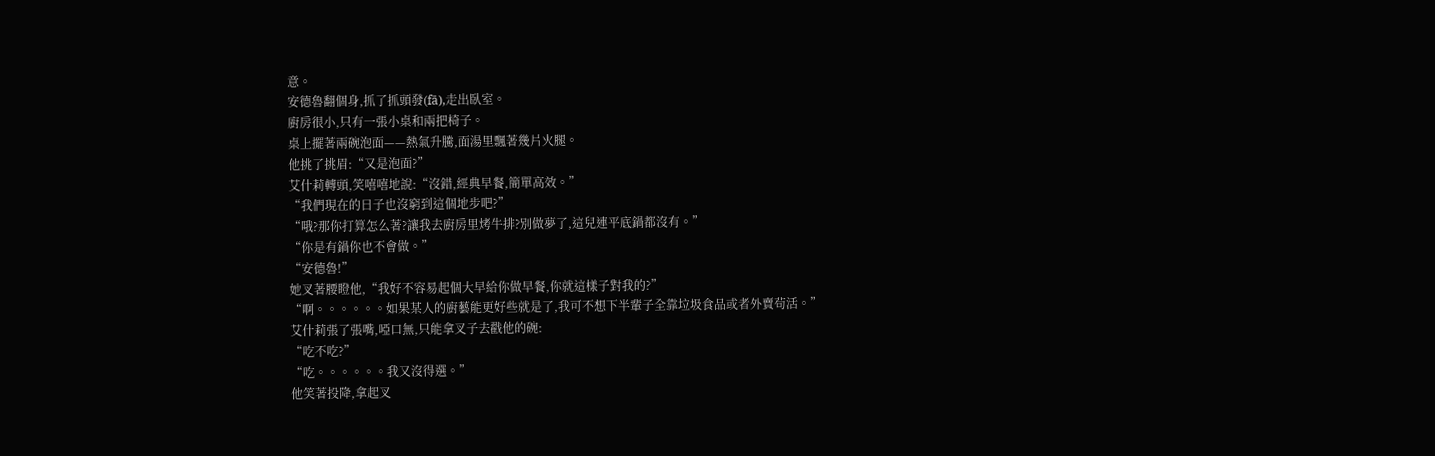意。
安德魯翻個身,抓了抓頭發(fā),走出臥室。
廚房很小,只有一張小桌和兩把椅子。
桌上擺著兩碗泡面——熱氣升騰,面湯里飄著幾片火腿。
他挑了挑眉:“又是泡面?”
艾什莉轉頭,笑嘻嘻地說:“沒錯,經典早餐,簡單高效。”
“我們現在的日子也沒窮到這個地步吧?”
“哦?那你打算怎么著?讓我去廚房里烤牛排?別做夢了,這兒連平底鍋都沒有。”
“你是有鍋你也不會做。”
“安德魯!”
她叉著腰瞪他,“我好不容易起個大早給你做早餐,你就這樣子對我的?”
“啊。。。。。。如果某人的廚藝能更好些就是了,我可不想下半輩子全靠垃圾食品或者外賣茍活。”
艾什莉張了張嘴,啞口無,只能拿叉子去戳他的碗:
“吃不吃?”
“吃。。。。。。我又沒得選。”
他笑著投降,拿起叉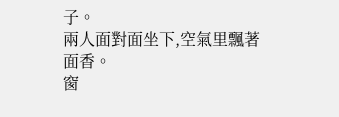子。
兩人面對面坐下,空氣里飄著面香。
窗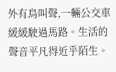外有鳥叫聲,一輛公交車緩緩駛過馬路。生活的聲音平凡得近乎陌生。